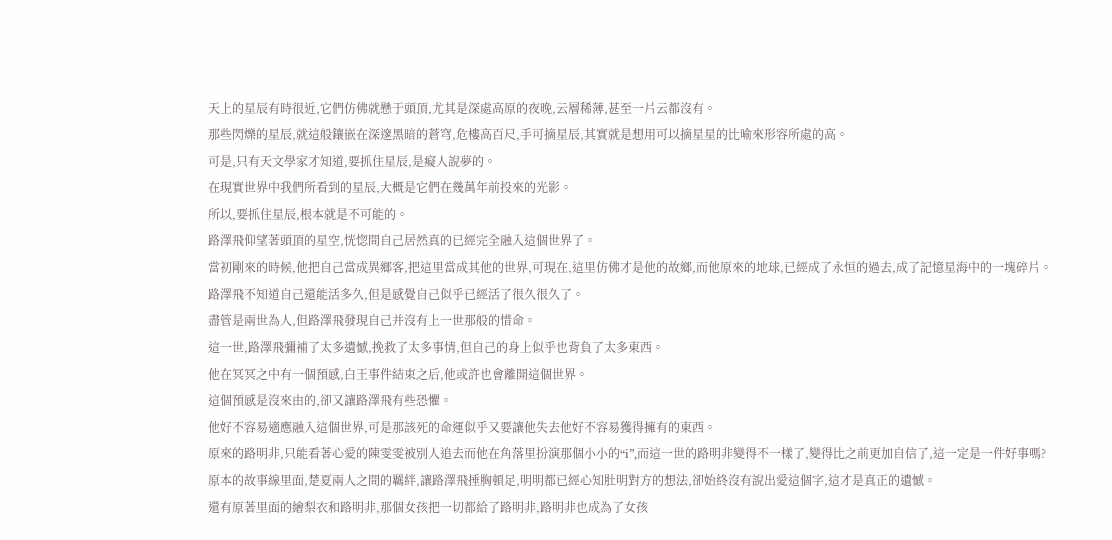天上的星辰有時很近,它們仿佛就懸于頭頂,尤其是深處高原的夜晚,云層稀薄,甚至一片云都沒有。
那些閃爍的星辰,就這般鑲嵌在深邃黑暗的蒼穹,危樓高百尺,手可摘星辰,其實就是想用可以摘星星的比喻來形容所處的高。
可是,只有天文學家才知道,要抓住星辰,是癡人說夢的。
在現實世界中我們所看到的星辰,大概是它們在幾萬年前投來的光影。
所以,要抓住星辰,根本就是不可能的。
路澤飛仰望著頭頂的星空,恍惚間自己居然真的已經完全融入這個世界了。
當初剛來的時候,他把自己當成異鄉客,把這里當成其他的世界,可現在,這里仿佛才是他的故鄉,而他原來的地球,已經成了永恒的過去,成了記憶星海中的一塊碎片。
路澤飛不知道自己還能活多久,但是感覺自己似乎已經活了很久很久了。
盡管是兩世為人,但路澤飛發現自己并沒有上一世那般的惜命。
這一世,路澤飛彌補了太多遺憾,挽救了太多事情,但自己的身上似乎也背負了太多東西。
他在冥冥之中有一個預感,白王事件結束之后,他或許也會離開這個世界。
這個預感是沒來由的,卻又讓路澤飛有些恐懼。
他好不容易適應融入這個世界,可是那該死的命運似乎又要讓他失去他好不容易獲得擁有的東西。
原來的路明非,只能看著心愛的陳雯雯被別人追去而他在角落里扮演那個小小的“i”,而這一世的路明非變得不一樣了,變得比之前更加自信了,這一定是一件好事嗎?
原本的故事線里面,楚夏兩人之間的羈絆,讓路澤飛捶胸頓足,明明都已經心知肚明對方的想法,卻始終沒有說出愛這個字,這才是真正的遺憾。
還有原著里面的繪梨衣和路明非,那個女孩把一切都給了路明非,路明非也成為了女孩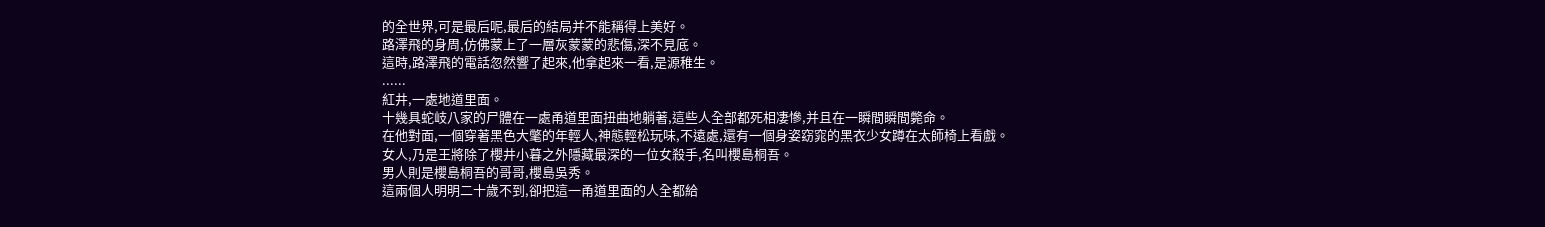的全世界,可是最后呢,最后的結局并不能稱得上美好。
路澤飛的身周,仿佛蒙上了一層灰蒙蒙的悲傷,深不見底。
這時,路澤飛的電話忽然響了起來,他拿起來一看,是源稚生。
......
紅井,一處地道里面。
十幾具蛇岐八家的尸體在一處甬道里面扭曲地躺著,這些人全部都死相凄慘,并且在一瞬間瞬間斃命。
在他對面,一個穿著黑色大氅的年輕人,神態輕松玩味,不遠處,還有一個身姿窈窕的黑衣少女蹲在太師椅上看戲。
女人,乃是王將除了櫻井小暮之外隱藏最深的一位女殺手,名叫櫻島桐吾。
男人則是櫻島桐吾的哥哥,櫻島吳秀。
這兩個人明明二十歲不到,卻把這一甬道里面的人全都給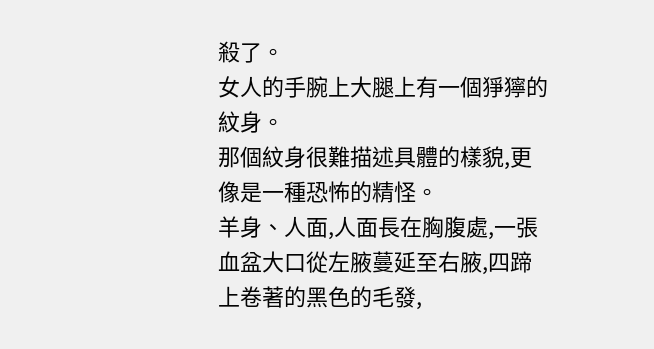殺了。
女人的手腕上大腿上有一個猙獰的紋身。
那個紋身很難描述具體的樣貌,更像是一種恐怖的精怪。
羊身、人面,人面長在胸腹處,一張血盆大口從左腋蔓延至右腋,四蹄上卷著的黑色的毛發,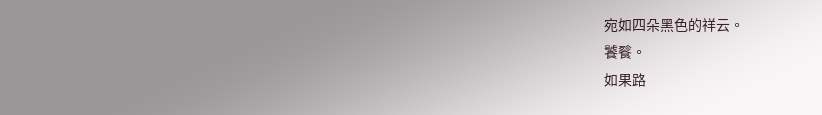宛如四朵黑色的祥云。
饕餮。
如果路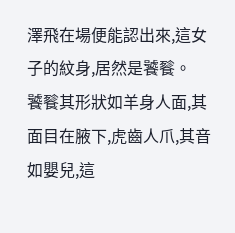澤飛在場便能認出來,這女子的紋身,居然是饕餮。
饕餮其形狀如羊身人面,其面目在腋下,虎齒人爪,其音如嬰兒,這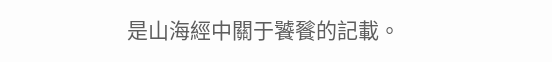是山海經中關于饕餮的記載。